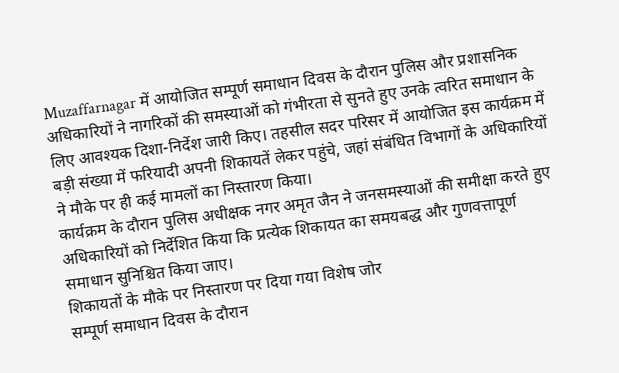Muzaffarnagar में आयोजित सम्पूर्ण समाधान दिवस के दौरान पुलिस और प्रशासनिक अधिकारियों ने नागरिकों की समस्याओं को गंभीरता से सुनते हुए उनके त्वरित समाधान के लिए आवश्यक दिशा-निर्देश जारी किए। तहसील सदर परिसर में आयोजित इस कार्यक्रम में बड़ी संख्या में फरियादी अपनी शिकायतें लेकर पहुंचे, जहां संबंधित विभागों के अधिकारियों ने मौके पर ही कई मामलों का निस्तारण किया।
कार्यक्रम के दौरान पुलिस अधीक्षक नगर अमृत जैन ने जनसमस्याओं की समीक्षा करते हुए अधिकारियों को निर्देशित किया कि प्रत्येक शिकायत का समयबद्ध और गुणवत्तापूर्ण समाधान सुनिश्चित किया जाए।
शिकायतों के मौके पर निस्तारण पर दिया गया विशेष जोर
सम्पूर्ण समाधान दिवस के दौरान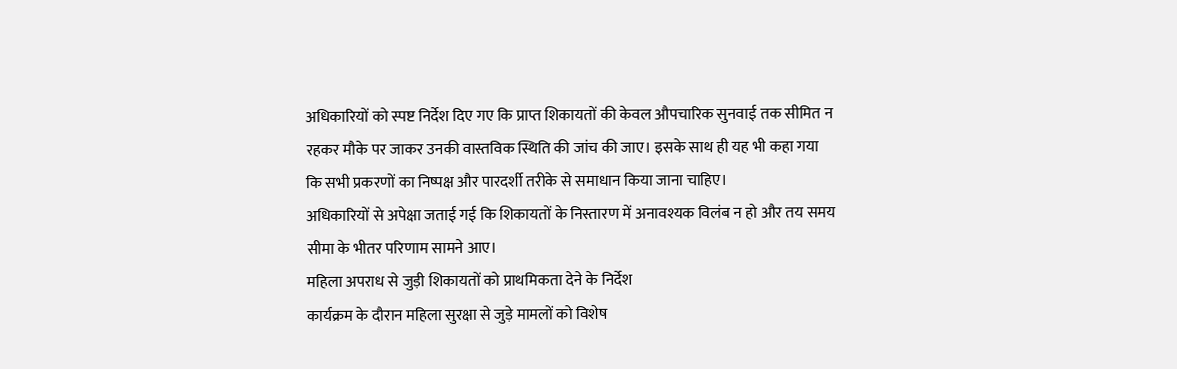अधिकारियों को स्पष्ट निर्देश दिए गए कि प्राप्त शिकायतों की केवल औपचारिक सुनवाई तक सीमित न रहकर मौके पर जाकर उनकी वास्तविक स्थिति की जांच की जाए। इसके साथ ही यह भी कहा गया कि सभी प्रकरणों का निष्पक्ष और पारदर्शी तरीके से समाधान किया जाना चाहिए।
अधिकारियों से अपेक्षा जताई गई कि शिकायतों के निस्तारण में अनावश्यक विलंब न हो और तय समय सीमा के भीतर परिणाम सामने आए।
महिला अपराध से जुड़ी शिकायतों को प्राथमिकता देने के निर्देश
कार्यक्रम के दौरान महिला सुरक्षा से जुड़े मामलों को विशेष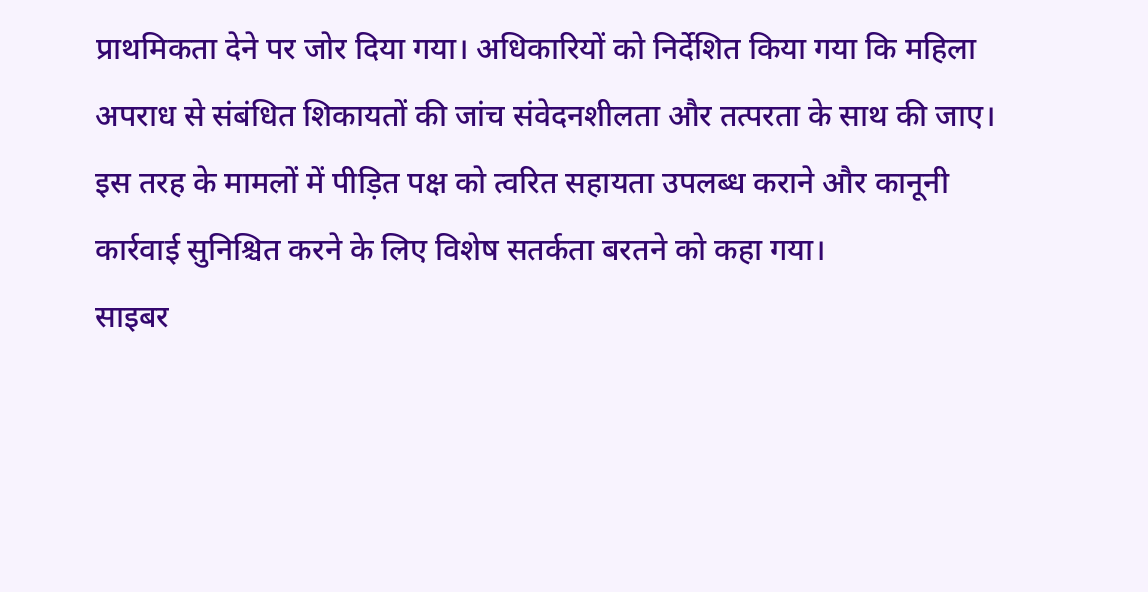प्राथमिकता देने पर जोर दिया गया। अधिकारियों को निर्देशित किया गया कि महिला अपराध से संबंधित शिकायतों की जांच संवेदनशीलता और तत्परता के साथ की जाए।
इस तरह के मामलों में पीड़ित पक्ष को त्वरित सहायता उपलब्ध कराने और कानूनी कार्रवाई सुनिश्चित करने के लिए विशेष सतर्कता बरतने को कहा गया।
साइबर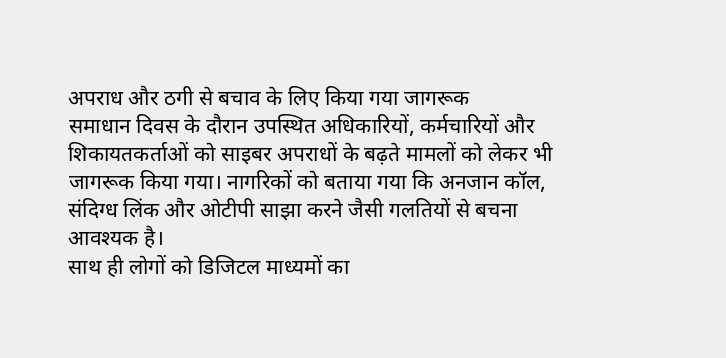अपराध और ठगी से बचाव के लिए किया गया जागरूक
समाधान दिवस के दौरान उपस्थित अधिकारियों, कर्मचारियों और शिकायतकर्ताओं को साइबर अपराधों के बढ़ते मामलों को लेकर भी जागरूक किया गया। नागरिकों को बताया गया कि अनजान कॉल, संदिग्ध लिंक और ओटीपी साझा करने जैसी गलतियों से बचना आवश्यक है।
साथ ही लोगों को डिजिटल माध्यमों का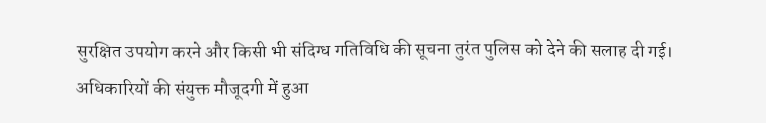सुरक्षित उपयोग करने और किसी भी संदिग्ध गतिविधि की सूचना तुरंत पुलिस को देने की सलाह दी गई।
अधिकारियों की संयुक्त मौजूदगी में हुआ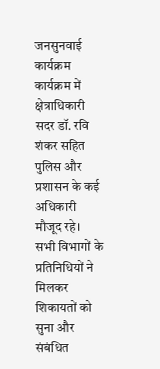जनसुनवाई कार्यक्रम
कार्यक्रम में क्षेत्राधिकारी सदर डॉ. रवि शंकर सहित पुलिस और प्रशासन के कई अधिकारी मौजूद रहे। सभी विभागों के प्रतिनिधियों ने मिलकर शिकायतों को सुना और संबंधित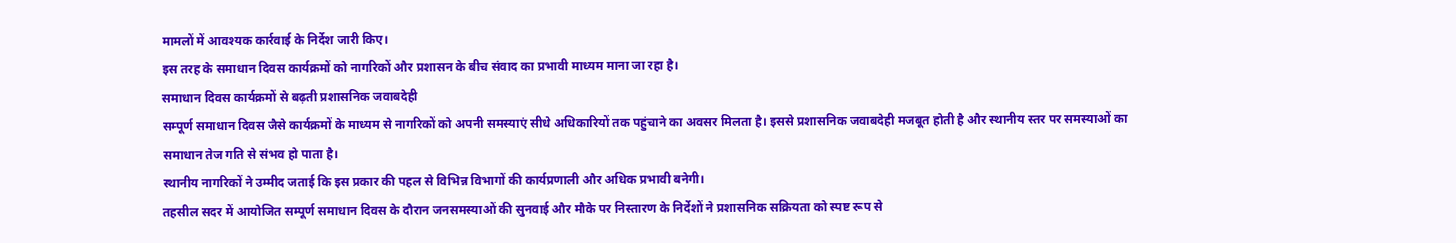मामलों में आवश्यक कार्रवाई के निर्देश जारी किए।
इस तरह के समाधान दिवस कार्यक्रमों को नागरिकों और प्रशासन के बीच संवाद का प्रभावी माध्यम माना जा रहा है।
समाधान दिवस कार्यक्रमों से बढ़ती प्रशासनिक जवाबदेही
सम्पूर्ण समाधान दिवस जैसे कार्यक्रमों के माध्यम से नागरिकों को अपनी समस्याएं सीधे अधिकारियों तक पहुंचाने का अवसर मिलता है। इससे प्रशासनिक जवाबदेही मजबूत होती है और स्थानीय स्तर पर समस्याओं का समाधान तेज गति से संभव हो पाता है।
स्थानीय नागरिकों ने उम्मीद जताई कि इस प्रकार की पहल से विभिन्न विभागों की कार्यप्रणाली और अधिक प्रभावी बनेगी।
तहसील सदर में आयोजित सम्पूर्ण समाधान दिवस के दौरान जनसमस्याओं की सुनवाई और मौके पर निस्तारण के निर्देशों ने प्रशासनिक सक्रियता को स्पष्ट रूप से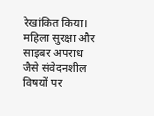रेखांकित किया। महिला सुरक्षा और साइबर अपराध जैसे संवेदनशील विषयों पर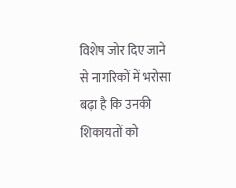विशेष जोर दिए जाने से नागरिकों में भरोसा बढ़ा है कि उनकी शिकायतों को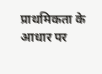प्राथमिकता के आधार पर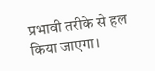प्रभावी तरीके से हल किया जाएगा।